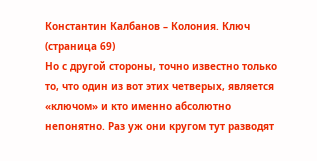Константин Калбанов – Колония. Ключ (страница 69)
Но с другой стороны, точно известно только то, что один из вот этих четверых, является «ключом» и кто именно абсолютно непонятно. Раз уж они кругом тут разводят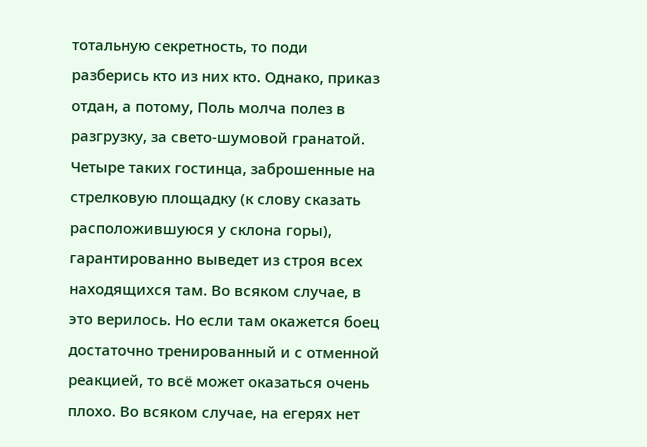тотальную секретность, то поди разберись кто из них кто. Однако, приказ отдан, а потому, Поль молча полез в разгрузку, за свето-шумовой гранатой.
Четыре таких гостинца, заброшенные на стрелковую площадку (к слову сказать расположившуюся у склона горы), гарантированно выведет из строя всех находящихся там. Во всяком случае, в это верилось. Но если там окажется боец достаточно тренированный и с отменной реакцией, то всё может оказаться очень плохо. Во всяком случае, на егерях нет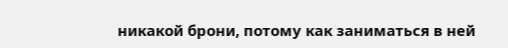никакой брони, потому как заниматься в ней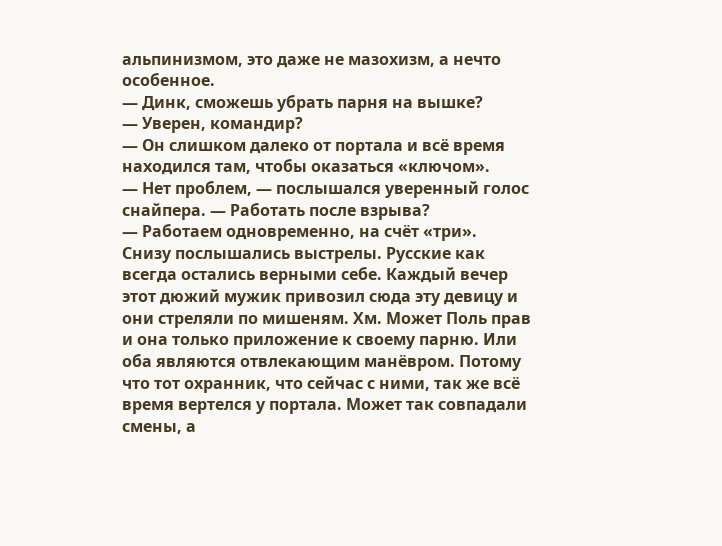альпинизмом, это даже не мазохизм, а нечто особенное.
— Динк, сможешь убрать парня на вышке?
— Уверен, командир?
— Он слишком далеко от портала и всё время находился там, чтобы оказаться «ключом».
— Нет проблем, — послышался уверенный голос снайпера. — Работать после взрыва?
— Работаем одновременно, на счёт «три».
Снизу послышались выстрелы. Русские как всегда остались верными себе. Каждый вечер этот дюжий мужик привозил сюда эту девицу и они стреляли по мишеням. Хм. Может Поль прав и она только приложение к своему парню. Или оба являются отвлекающим манёвром. Потому что тот охранник, что сейчас с ними, так же всё время вертелся у портала. Может так совпадали смены, а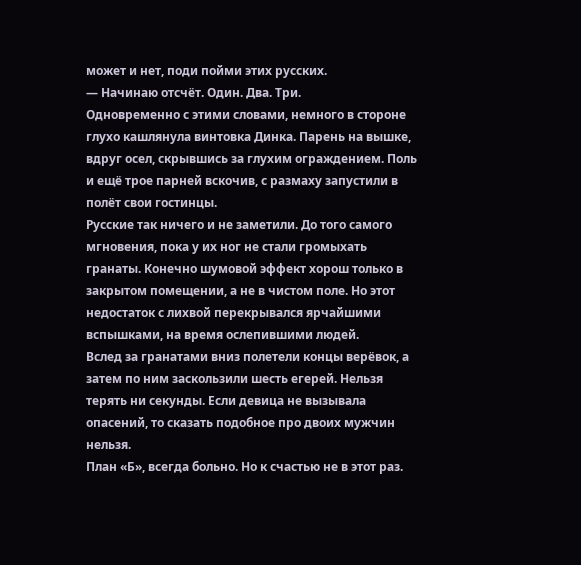может и нет, поди пойми этих русских.
— Начинаю отсчёт. Один. Два. Три.
Одновременно с этими словами, немного в стороне глухо кашлянула винтовка Динка. Парень на вышке, вдруг осел, скрывшись за глухим ограждением. Поль и ещё трое парней вскочив, с размаху запустили в полёт свои гостинцы.
Русские так ничего и не заметили. До того самого мгновения, пока у их ног не стали громыхать гранаты. Конечно шумовой эффект хорош только в закрытом помещении, а не в чистом поле. Но этот недостаток с лихвой перекрывался ярчайшими вспышками, на время ослепившими людей.
Вслед за гранатами вниз полетели концы верёвок, а затем по ним заскользили шесть егерей. Нельзя терять ни секунды. Если девица не вызывала опасений, то сказать подобное про двоих мужчин нельзя.
План «Б», всегда больно. Но к счастью не в этот раз.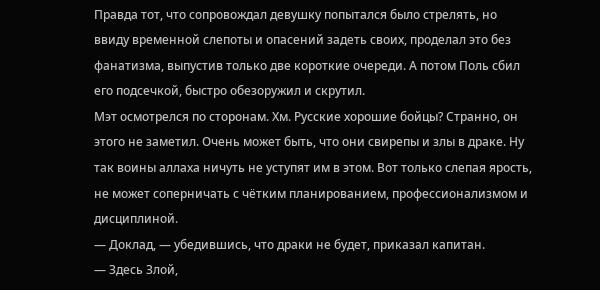Правда тот, что сопровождал девушку попытался было стрелять, но ввиду временной слепоты и опасений задеть своих, проделал это без фанатизма, выпустив только две короткие очереди. А потом Поль сбил его подсечкой, быстро обезоружил и скрутил.
Мэт осмотрелся по сторонам. Хм. Русские хорошие бойцы? Странно, он этого не заметил. Очень может быть, что они свирепы и злы в драке. Ну так воины аллаха ничуть не уступят им в этом. Вот только слепая ярость, не может соперничать с чётким планированием, профессионализмом и дисциплиной.
— Доклад, — убедившись, что драки не будет, приказал капитан.
— Здесь Злой,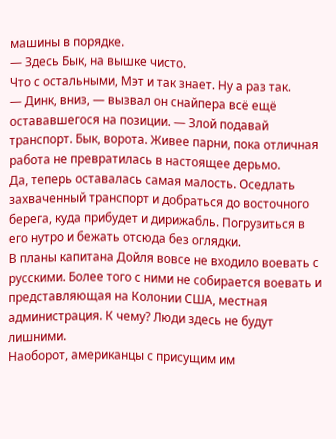машины в порядке.
— Здесь Бык, на вышке чисто.
Что с остальными, Мэт и так знает. Ну а раз так.
— Динк, вниз, — вызвал он снайпера всё ещё остававшегося на позиции. — Злой подавай транспорт. Бык, ворота. Живее парни, пока отличная работа не превратилась в настоящее дерьмо.
Да, теперь оставалась самая малость. Оседлать захваченный транспорт и добраться до восточного берега, куда прибудет и дирижабль. Погрузиться в его нутро и бежать отсюда без оглядки.
В планы капитана Дойля вовсе не входило воевать с русскими. Более того с ними не собирается воевать и представляющая на Колонии США, местная администрация. К чему? Люди здесь не будут лишними.
Наоборот, американцы с присущим им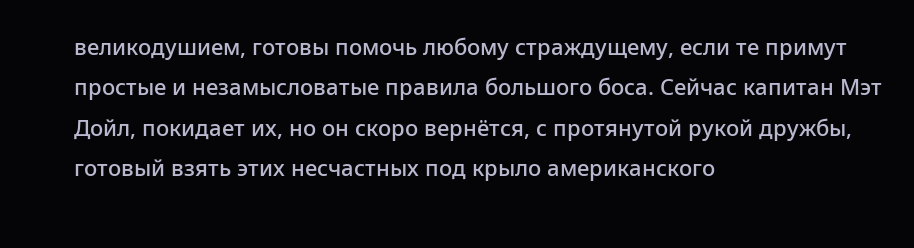великодушием, готовы помочь любому страждущему, если те примут простые и незамысловатые правила большого боса. Сейчас капитан Мэт Дойл, покидает их, но он скоро вернётся, с протянутой рукой дружбы, готовый взять этих несчастных под крыло американского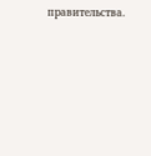правительства.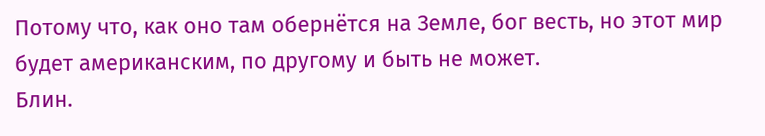Потому что, как оно там обернётся на Земле, бог весть, но этот мир будет американским, по другому и быть не может.
Блин.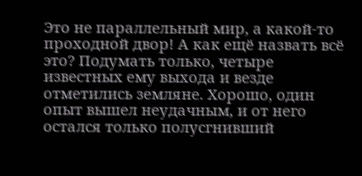Это не параллельный мир, а какой-то проходной двор! А как ещё назвать всё это? Подумать только, четыре известных ему выхода и везде отметились земляне. Хорошо, один опыт вышел неудачным, и от него остался только полусгнивший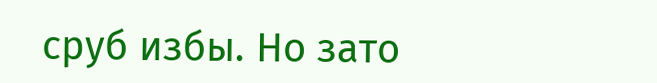сруб избы. Но зато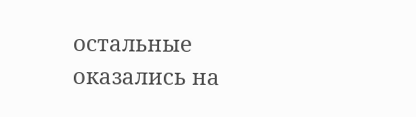остальные оказались на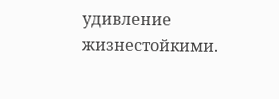удивление жизнестойкими.